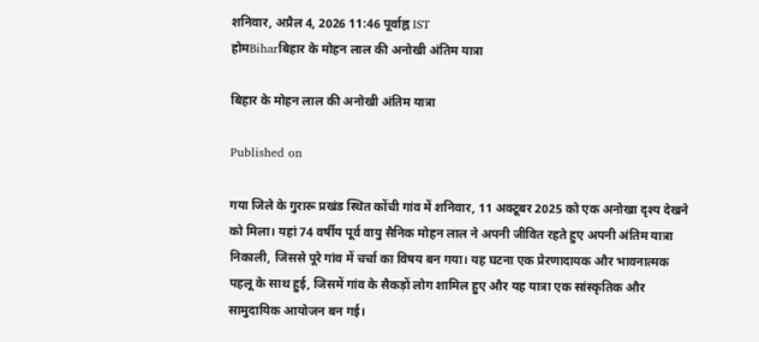शनिवार, अप्रैल 4, 2026 11:46 पूर्वाह्न IST
होमBiharबिहार के मोहन लाल की अनोखी अंतिम यात्रा

बिहार के मोहन लाल की अनोखी अंतिम यात्रा

Published on

गया जिले के गुरारू प्रखंड स्थित कोंची गांव में शनिवार, 11 अक्टूबर 2025 को एक अनोखा दृश्य देखने को मिला। यहां 74 वर्षीय पूर्व वायु सैनिक मोहन लाल ने अपनी जीवित रहते हुए अपनी अंतिम यात्रा निकाली, जिससे पूरे गांव में चर्चा का विषय बन गया। यह घटना एक प्रेरणादायक और भावनात्मक पहलू के साथ हुई, जिसमें गांव के सैकड़ों लोग शामिल हुए और यह यात्रा एक सांस्कृतिक और सामुदायिक आयोजन बन गई।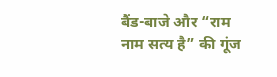बैंड-बाजे और “राम नाम सत्य है” की गूंज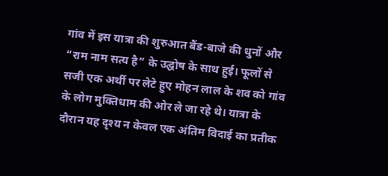गांव में इस यात्रा की शुरुआत बैंड-बाजे की धुनों और “राम नाम सत्य है” के उद्घोष के साथ हुई। फूलों से सजी एक अर्थी पर लेटे हुए मोहन लाल के शव को गांव के लोग मुक्तिधाम की ओर ले जा रहे थे। यात्रा के दौरान यह दृश्य न केवल एक अंतिम विदाई का प्रतीक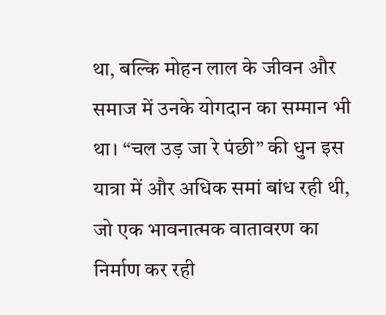था, बल्कि मोहन लाल के जीवन और समाज में उनके योगदान का सम्मान भी था। “चल उड़ जा रे पंछी” की धुन इस यात्रा में और अधिक समां बांध रही थी, जो एक भावनात्मक वातावरण का निर्माण कर रही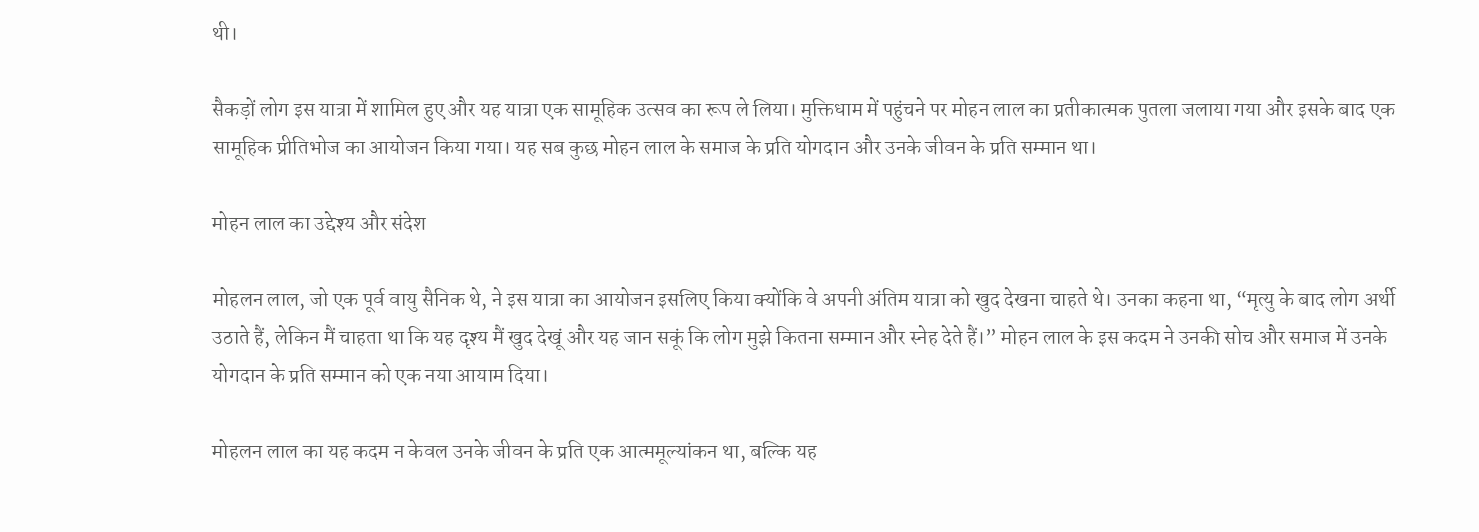थी।

सैकड़ों लोग इस यात्रा में शामिल हुए और यह यात्रा एक सामूहिक उत्सव का रूप ले लिया। मुक्तिधाम में पहुंचने पर मोहन लाल का प्रतीकात्मक पुतला जलाया गया और इसके बाद एक सामूहिक प्रीतिभोज का आयोजन किया गया। यह सब कुछ मोहन लाल के समाज के प्रति योगदान और उनके जीवन के प्रति सम्मान था।

मोहन लाल का उद्देश्य और संदेश

मोहलन लाल, जो एक पूर्व वायु सैनिक थे, ने इस यात्रा का आयोजन इसलिए किया क्योंकि वे अपनी अंतिम यात्रा को खुद देखना चाहते थे। उनका कहना था, “मृत्यु के बाद लोग अर्थी उठाते हैं, लेकिन मैं चाहता था कि यह दृश्य मैं खुद देखूं और यह जान सकूं कि लोग मुझे कितना सम्मान और स्नेह देते हैं।” मोहन लाल के इस कदम ने उनकी सोच और समाज में उनके योगदान के प्रति सम्मान को एक नया आयाम दिया।

मोहलन लाल का यह कदम न केवल उनके जीवन के प्रति एक आत्ममूल्यांकन था, बल्कि यह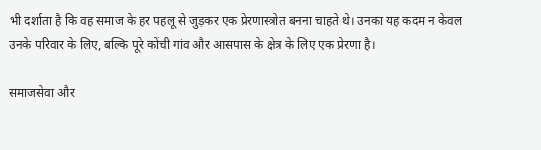भी दर्शाता है कि वह समाज के हर पहलू से जुड़कर एक प्रेरणास्त्रोत बनना चाहते थे। उनका यह कदम न केवल उनके परिवार के लिए, बल्कि पूरे कोंची गांव और आसपास के क्षेत्र के लिए एक प्रेरणा है।

समाजसेवा और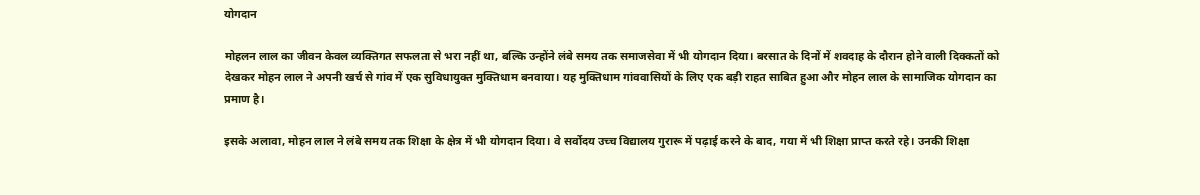योगदान

मोहलन लाल का जीवन केवल व्यक्तिगत सफलता से भरा नहीं था, बल्कि उन्होंने लंबे समय तक समाजसेवा में भी योगदान दिया। बरसात के दिनों में शवदाह के दौरान होने वाली दिक्कतों को देखकर मोहन लाल ने अपनी खर्च से गांव में एक सुविधायुक्त मुक्तिधाम बनवाया। यह मुक्तिधाम गांववासियों के लिए एक बड़ी राहत साबित हुआ और मोहन लाल के सामाजिक योगदान का प्रमाण है।

इसके अलावा, मोहन लाल ने लंबे समय तक शिक्षा के क्षेत्र में भी योगदान दिया। वे सर्वोदय उच्च विद्यालय गुरारू में पढ़ाई करने के बाद, गया में भी शिक्षा प्राप्त करते रहे। उनकी शिक्षा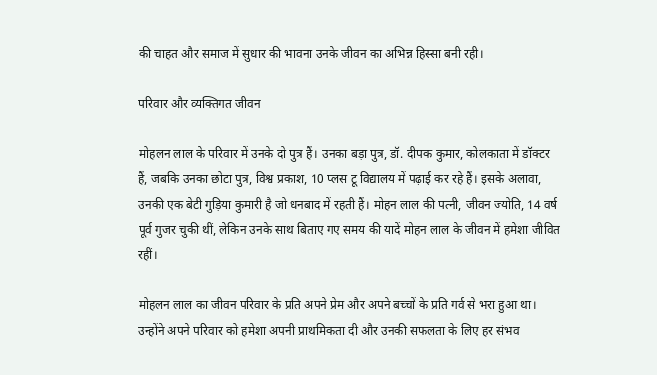की चाहत और समाज में सुधार की भावना उनके जीवन का अभिन्न हिस्सा बनी रही।

परिवार और व्यक्तिगत जीवन

मोहलन लाल के परिवार में उनके दो पुत्र हैं। उनका बड़ा पुत्र, डॉ. दीपक कुमार, कोलकाता में डॉक्टर हैं, जबकि उनका छोटा पुत्र, विश्व प्रकाश, 10 प्लस टू विद्यालय में पढ़ाई कर रहे हैं। इसके अलावा, उनकी एक बेटी गुड़िया कुमारी है जो धनबाद में रहती हैं। मोहन लाल की पत्नी, जीवन ज्योति, 14 वर्ष पूर्व गुजर चुकी थीं, लेकिन उनके साथ बिताए गए समय की यादें मोहन लाल के जीवन में हमेशा जीवित रहीं।

मोहलन लाल का जीवन परिवार के प्रति अपने प्रेम और अपने बच्चों के प्रति गर्व से भरा हुआ था। उन्होंने अपने परिवार को हमेशा अपनी प्राथमिकता दी और उनकी सफलता के लिए हर संभव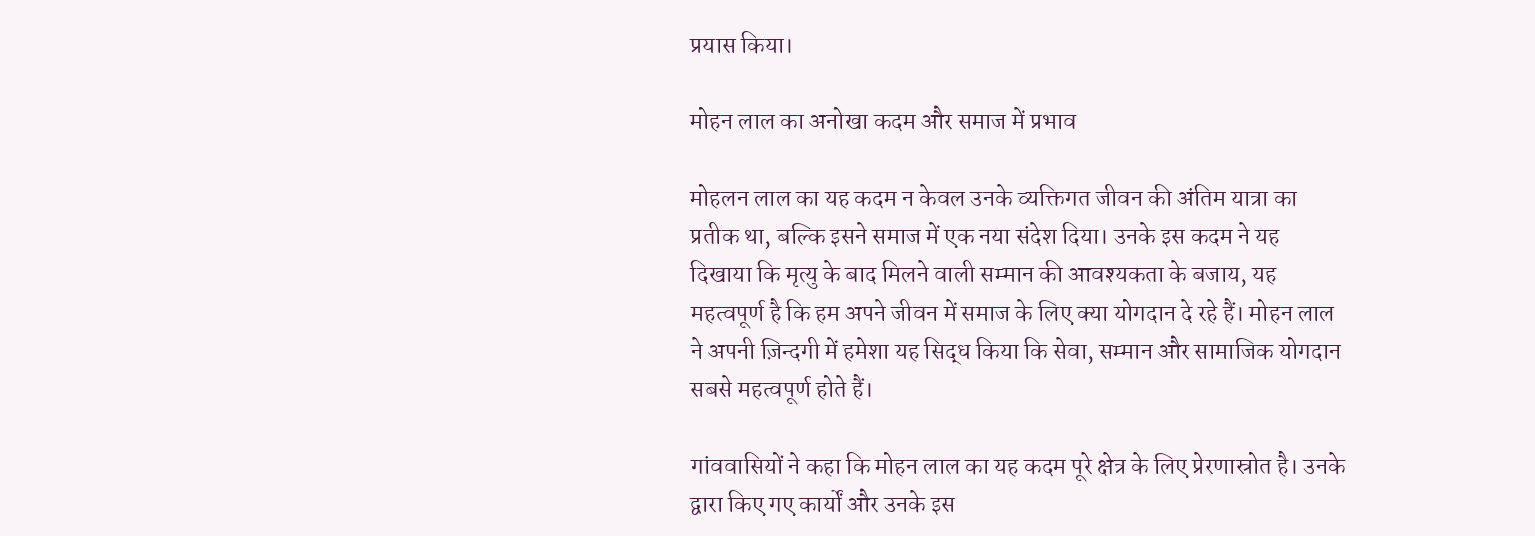प्रयास किया।

मोहन लाल का अनोखा कदम और समाज में प्रभाव

मोहलन लाल का यह कदम न केवल उनके व्यक्तिगत जीवन की अंतिम यात्रा का प्रतीक था, बल्कि इसने समाज में एक नया संदेश दिया। उनके इस कदम ने यह दिखाया कि मृत्यु के बाद मिलने वाली सम्मान की आवश्यकता के बजाय, यह महत्वपूर्ण है कि हम अपने जीवन में समाज के लिए क्या योगदान दे रहे हैं। मोहन लाल ने अपनी ज़िन्दगी में हमेशा यह सिद्ध किया कि सेवा, सम्मान और सामाजिक योगदान सबसे महत्वपूर्ण होते हैं।

गांववासियों ने कहा कि मोहन लाल का यह कदम पूरे क्षेत्र के लिए प्रेरणास्रोत है। उनके द्वारा किए गए कार्यों और उनके इस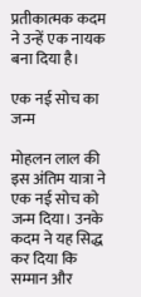प्रतीकात्मक कदम ने उन्हें एक नायक बना दिया है।

एक नई सोच का जन्म

मोहलन लाल की इस अंतिम यात्रा ने एक नई सोच को जन्म दिया। उनके कदम ने यह सिद्ध कर दिया कि सम्मान और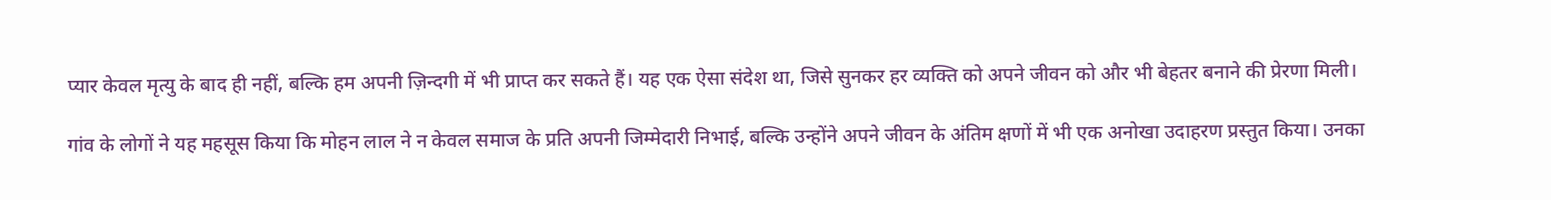प्यार केवल मृत्यु के बाद ही नहीं, बल्कि हम अपनी ज़िन्दगी में भी प्राप्त कर सकते हैं। यह एक ऐसा संदेश था, जिसे सुनकर हर व्यक्ति को अपने जीवन को और भी बेहतर बनाने की प्रेरणा मिली।

गांव के लोगों ने यह महसूस किया कि मोहन लाल ने न केवल समाज के प्रति अपनी जिम्मेदारी निभाई, बल्कि उन्होंने अपने जीवन के अंतिम क्षणों में भी एक अनोखा उदाहरण प्रस्तुत किया। उनका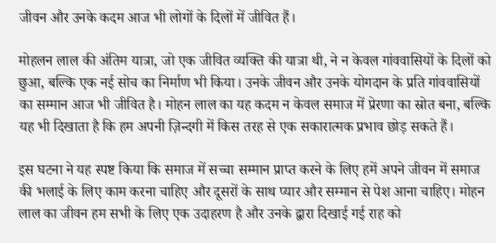जीवन और उनके कदम आज भी लोगों के दिलों में जीवित हैं।

मोहलन लाल की अंतिम यात्रा, जो एक जीवित व्यक्ति की यात्रा थी, ने न केवल गांववासियों के दिलों को छुआ, बल्कि एक नई सोच का निर्माण भी किया। उनके जीवन और उनके योगदान के प्रति गांववासियों का सम्मान आज भी जीवित है। मोहन लाल का यह कदम न केवल समाज में प्रेरणा का स्रोत बना, बल्कि यह भी दिखाता है कि हम अपनी ज़िन्दगी में किस तरह से एक सकारात्मक प्रभाव छोड़ सकते हैं।

इस घटना ने यह स्पष्ट किया कि समाज में सच्चा सम्मान प्राप्त करने के लिए हमें अपने जीवन में समाज की भलाई के लिए काम करना चाहिए और दूसरों के साथ प्यार और सम्मान से पेश आना चाहिए। मोहन लाल का जीवन हम सभी के लिए एक उदाहरण है और उनके द्वारा दिखाई गई राह को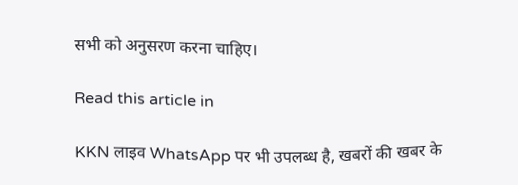सभी को अनुसरण करना चाहिए।

Read this article in

KKN लाइव WhatsApp पर भी उपलब्ध है, खबरों की खबर के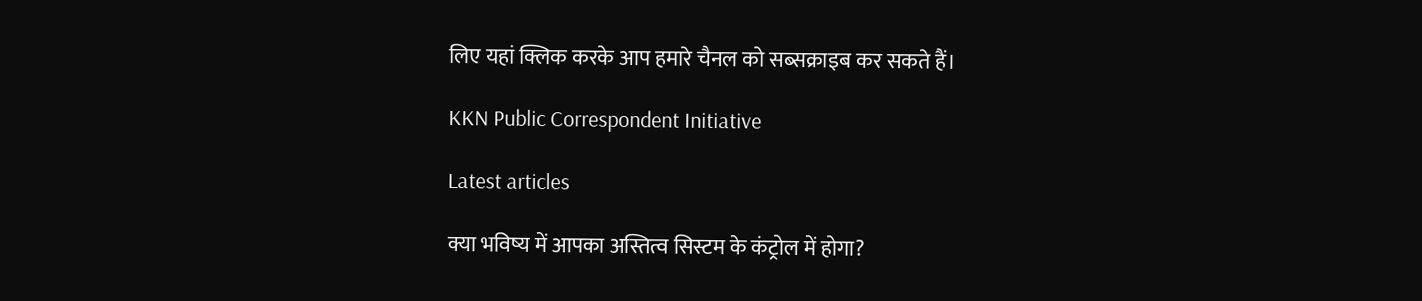लिए यहां क्लिक करके आप हमारे चैनल को सब्सक्राइब कर सकते हैं।

KKN Public Correspondent Initiative

Latest articles

क्या भविष्य में आपका अस्तित्व सिस्टम के कंट्रोल में होगा?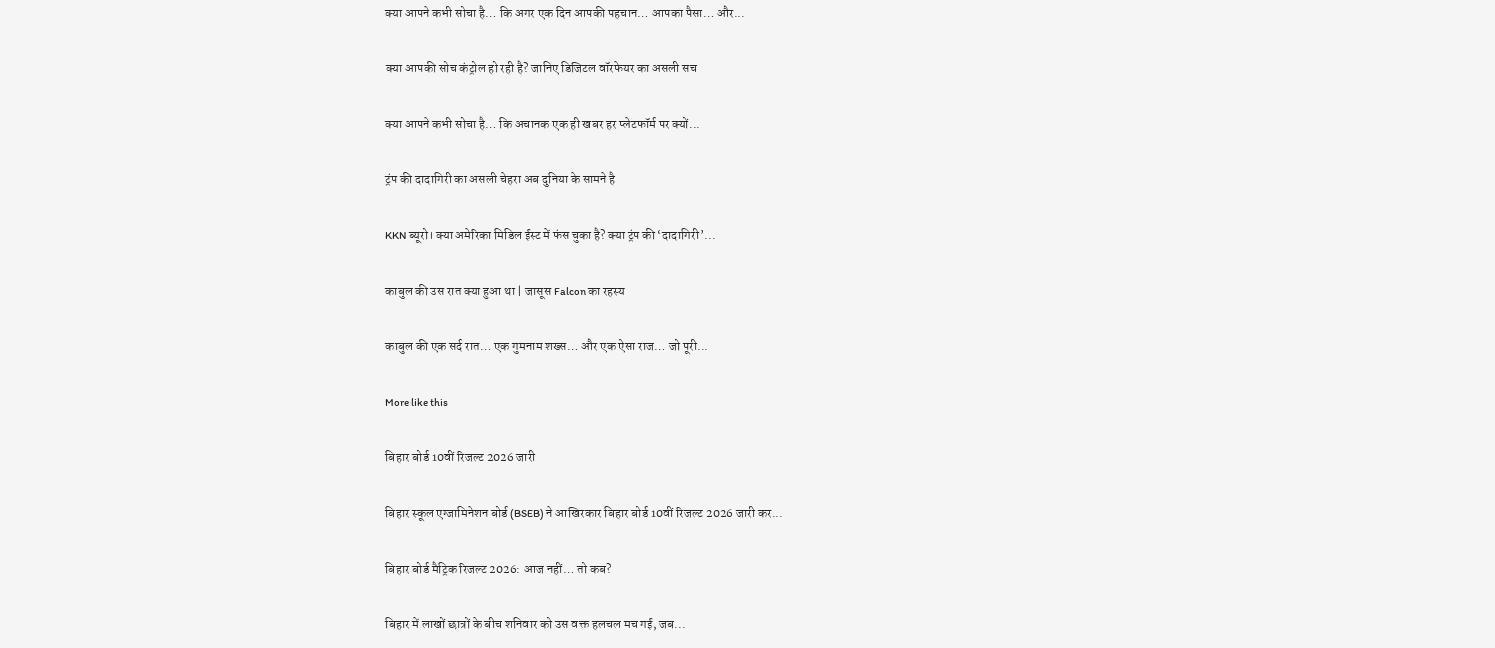क्या आपने कभी सोचा है… कि अगर एक दिन आपकी पहचान… आपका पैसा… और...

क्या आपकी सोच कंट्रोल हो रही है? जानिए डिजिटल वॉरफेयर का असली सच

क्या आपने कभी सोचा है… कि अचानक एक ही खबर हर प्लेटफॉर्म पर क्यों...

ट्रंप की दादागिरी का असली चेहरा अब दुनिया के सामने है

KKN ब्यूरो। क्या अमेरिका मिडिल ईस्ट में फंस चुका है? क्या ट्रंप की ‘दादागिरी’...

काबुल की उस रात क्या हुआ था | जासूस Falcon का रहस्य

काबुल की एक सर्द रात… एक गुमनाम शख्स… और एक ऐसा राज… जो पूरी...

More like this

बिहार बोर्ड 10वीं रिजल्ट 2026 जारी

बिहार स्कूल एग्जामिनेशन बोर्ड (BSEB) ने आखिरकार बिहार बोर्ड 10वीं रिजल्ट 2026 जारी कर...

बिहार बोर्ड मैट्रिक रिजल्ट 2026: आज नहीं… तो कब?

बिहार में लाखों छात्रों के बीच शनिवार को उस वक्त हलचल मच गई, जब...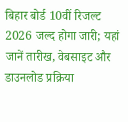बिहार बोर्ड 10वीं रिजल्ट 2026 जल्द होगा जारी; यहां जानें तारीख, वेबसाइट और डाउनलोड प्रक्रिया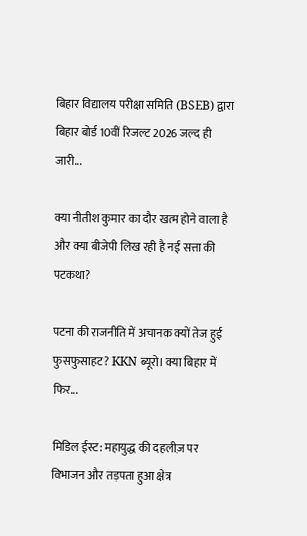बिहार विद्यालय परीक्षा समिति (BSEB) द्वारा बिहार बोर्ड 10वीं रिजल्ट 2026 जल्द ही जारी...

क्या नीतीश कुमार का दौर खत्म होने वाला है और क्या बीजेपी लिख रही है नई सत्ता की पटकथा?

पटना की राजनीति में अचानक क्यों तेज हुई फुसफुसाहट? KKN ब्यूरो। क्या बिहार में फिर...

मिडिल ईस्ट: महायुद्ध की दहलीज़ पर विभाजन और तड़पता हुआ क्षेत्र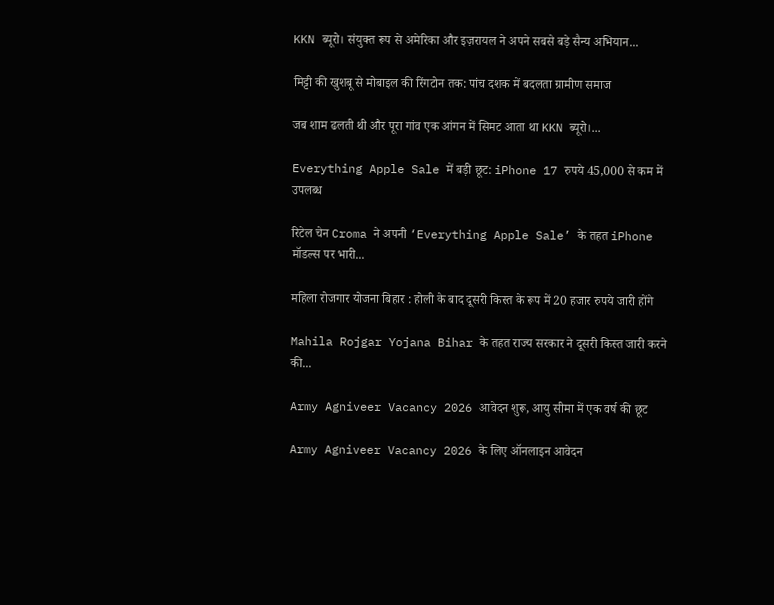KKN ब्यूरो। संयुक्त रूप से अमेरिका और इज़रायल ने अपने सबसे बड़े सैन्य अभियान...

मिट्टी की खुशबू से मोबाइल की रिंगटोन तक: पांच दशक में बदलता ग्रामीण समाज

जब शाम ढलती थी और पूरा गांव एक आंगन में सिमट आता था KKN ब्यूरो।...

Everything Apple Sale में बड़ी छूट: iPhone 17 रुपये 45,000 से कम में उपलब्ध

रिटेल चेन Croma ने अपनी ‘Everything Apple Sale’ के तहत iPhone मॉडल्स पर भारी...

महिला रोजगार योजना बिहार : होली के बाद दूसरी किस्त के रूप में 20 हजार रुपये जारी होंगे

Mahila Rojgar Yojana Bihar के तहत राज्य सरकार ने दूसरी किस्त जारी करने की...

Army Agniveer Vacancy 2026 आवेदन शुरू, आयु सीमा में एक वर्ष की छूट

Army Agniveer Vacancy 2026 के लिए ऑनलाइन आवेदन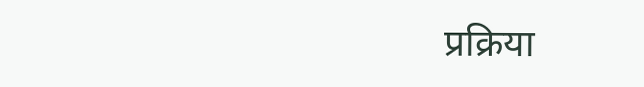प्रक्रिया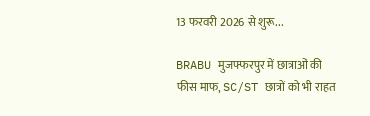13 फरवरी 2026 से शुरू...

BRABU मुजफ्फरपुर में छात्राओं की फीस माफ, SC/ST छात्रों को भी राहत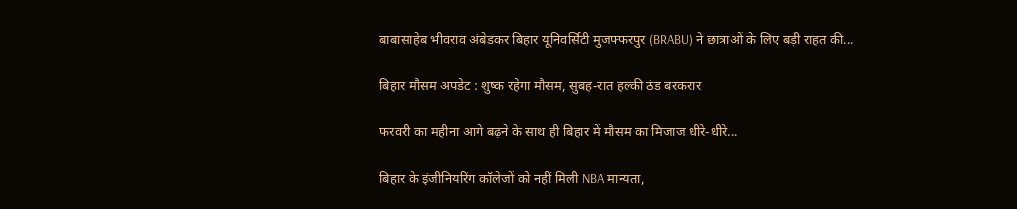बाबासाहेब भीवराव अंबेडकर बिहार यूनिवर्सिटी मुजफ्फरपुर (BRABU) ने छात्राओं के लिए बड़ी राहत की...

बिहार मौसम अपडेट : शुष्क रहेगा मौसम, सुबह-रात हल्की ठंड बरकरार

फरवरी का महीना आगे बढ़ने के साथ ही बिहार में मौसम का मिजाज धीरे-धीरे...

बिहार के इंजीनियरिंग कॉलेजों को नहीं मिली NBA मान्यता,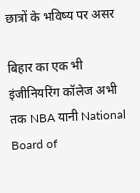छात्रों के भविष्य पर असर

बिहार का एक भी इंजीनियरिंग कॉलेज अभी तक NBA यानी National Board of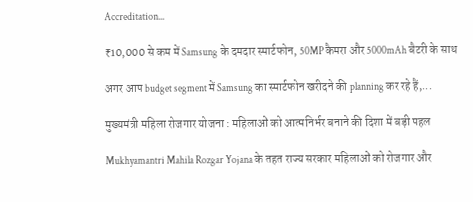Accreditation...

₹10,000 से कम में Samsung के दमदार स्मार्टफोन, 50MP कैमरा और 5000mAh बैटरी के साथ

अगर आप budget segment में Samsung का स्मार्टफोन खरीदने की planning कर रहे हैं,...

मुख्यमंत्री महिला रोजगार योजना : महिलाओं को आत्मनिर्भर बनाने की दिशा में बड़ी पहल

Mukhyamantri Mahila Rozgar Yojana के तहत राज्य सरकार महिलाओं को रोजगार और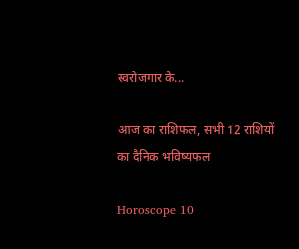स्वरोजगार के...

आज का राशिफल, सभी 12 राशियों का दैनिक भविष्यफल

Horoscope 10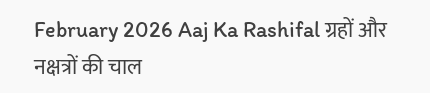February 2026 Aaj Ka Rashifal ग्रहों और नक्षत्रों की चाल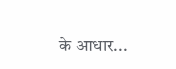के आधार...